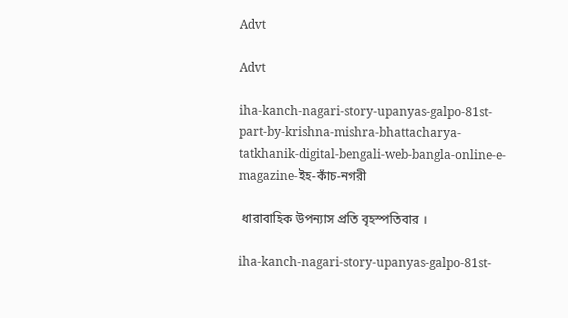Advt

Advt

iha-kanch-nagari-story-upanyas-galpo-81st-part-by-krishna-mishra-bhattacharya-tatkhanik-digital-bengali-web-bangla-online-e-magazine-ইহ-কাঁচ-নগরী

 ধারাবাহিক উপন্যাস প্রতি বৃহস্পতিবার ।

iha-kanch-nagari-story-upanyas-galpo-81st-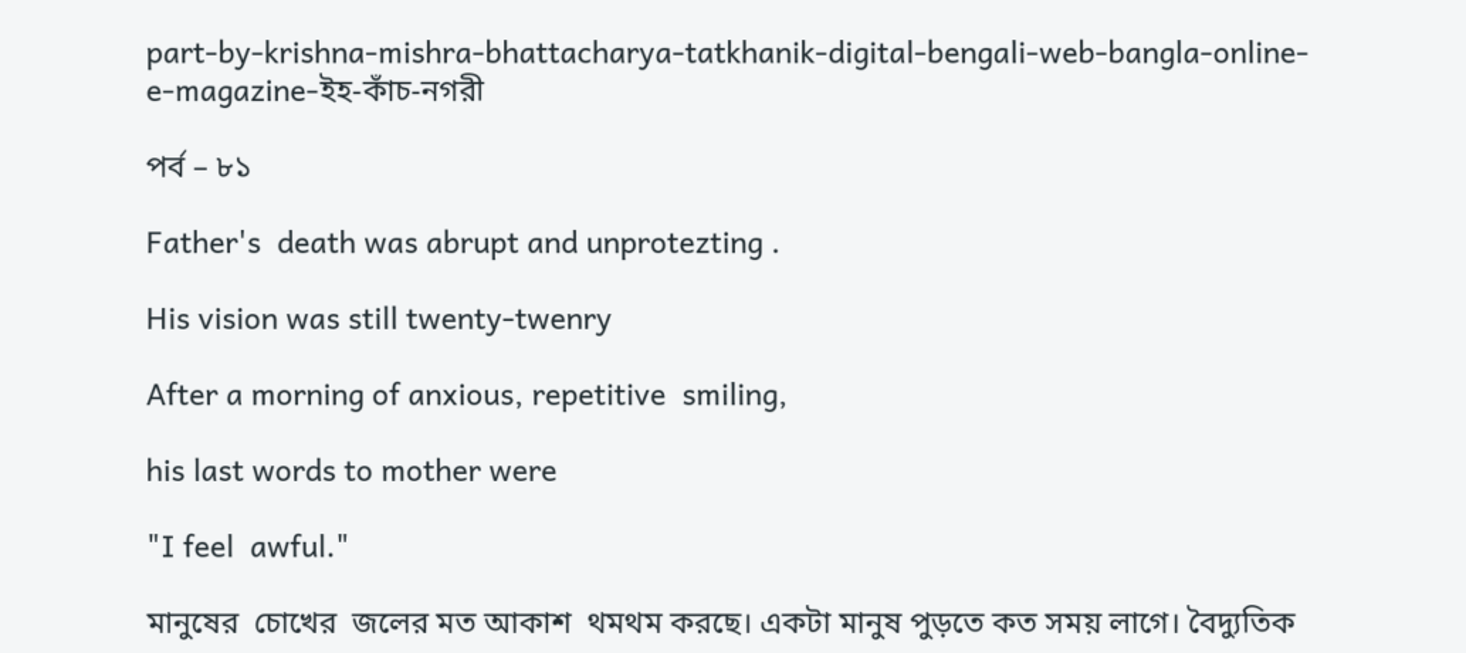part-by-krishna-mishra-bhattacharya-tatkhanik-digital-bengali-web-bangla-online-e-magazine-ইহ-কাঁচ-নগরী

পর্ব – ৮১

Father's  death was abrupt and unprotezting .

His vision was still twenty-twenry

After a morning of anxious, repetitive  smiling,

his last words to mother were

"I feel  awful."

মানুষের  চোখের  জলের মত আকাশ  থমথম করছে। একটা মানুষ পুড়তে কত সময় লাগে। বৈদ্যুতিক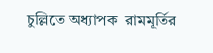চুল্লিতে অধ্যাপক  রামমূর্তির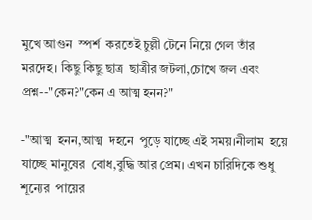মুখে আগুন  স্পর্শ  করতেই চুল্লী টেনে নিয়ে গেল তাঁর  মরদেহ। কিছু কিছু ছাত্র  ছাত্রীর জটলা,চোখে জল এবং প্রশ্ন--"কেন?"কেন এ আত্ম হনন?"

-"আত্ম  হনন,আত্ম  দহনে  পুড়ে যাচ্ছে এই সময়।নীলাম  হয়ে যাচ্ছে মানুষের  বোধ,বুদ্ধি আর প্রেম। এখন চারিদিকে শুধু শূন্যের  পায়ের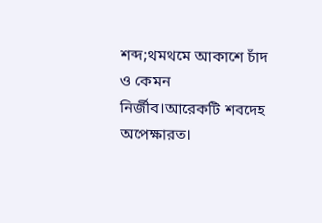শব্দ;থমথমে আকাশে চাঁদ ও কেমন নির্জীব।আরেকটি শবদেহ অপেক্ষারত।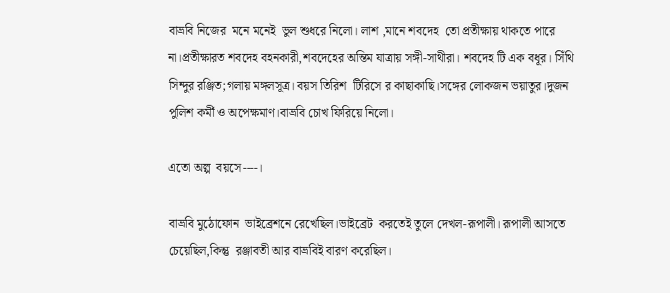বাভ্রবি নিজের  মনে মনেই  ভুল শুধরে নিলো। লাশ ,মানে শবদেহ  তো প্রতীক্ষায় থাকতে পারে না।প্রতীক্ষারত শবদেহ বহনকারী,শবদেহের অন্তিম যাত্রায় সঙ্গী-সাথীরা। শবদেহ টি এক বধূর। সিঁথি সিন্দুর রঞ্জিত;গলায় মঙ্গলসূত্র। বয়স তিরিশ  টিরিসে র কাছাকাছি।সঙ্গের লোকজন ভয়াতুর।দুজন পুলিশ কর্মী ও অপেক্ষমাণ।বাভ্রবি চোখ ফিরিয়ে নিলো।

এতো অল্প  বয়সে----।

বাভ্রবি মুঠোফোন  ভাইব্রেশনে রেখেছিল।ভাইব্রেট  করতেই তুলে দেখল-রূপালী। রূপালী আসতে চেয়েছিল,কিন্তু  রঞ্জাবতী আর বাভ্রবিই বারণ করেছিল।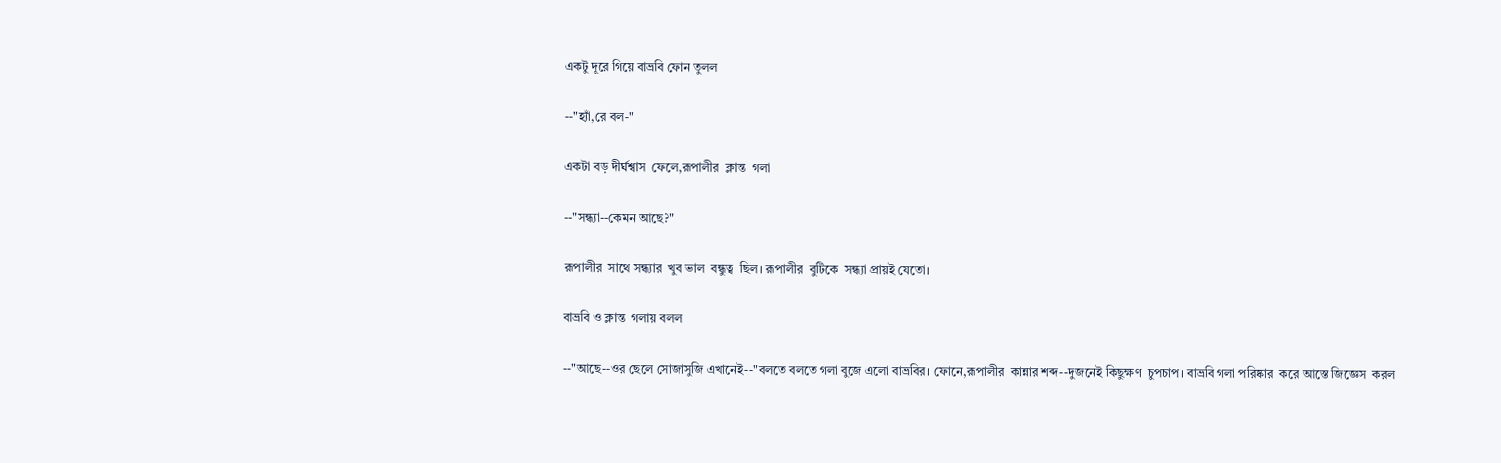একটু দূরে গিয়ে বাভ্রবি ফোন তুলল

--"হ্যাঁ,রে বল-"

একটা বড় দীর্ঘশ্বাস  ফেলে,রূপালীর  ক্লান্ত  গলা

--"সন্ধ্যা--কেমন আছে?"

রূপালীর  সাথে সন্ধ্যার  খুব ভাল  বন্ধুত্ব  ছিল। রূপালীর  বুটিকে  সন্ধ্যা প্রায়ই যেতো।

বাভ্রবি ও ক্লান্ত  গলায় বলল

--"আছে--ওর ছেলে সোজাসুজি এখানেই--"বলতে বলতে গলা বুজে এলো বাভ্রবির। ফোনে,রূপালীর  কান্নার শব্দ--দুজনেই কিছুক্ষণ  চুপচাপ। বাভ্রবি গলা পরিষ্কার  করে আস্তে জিজ্ঞেস  করল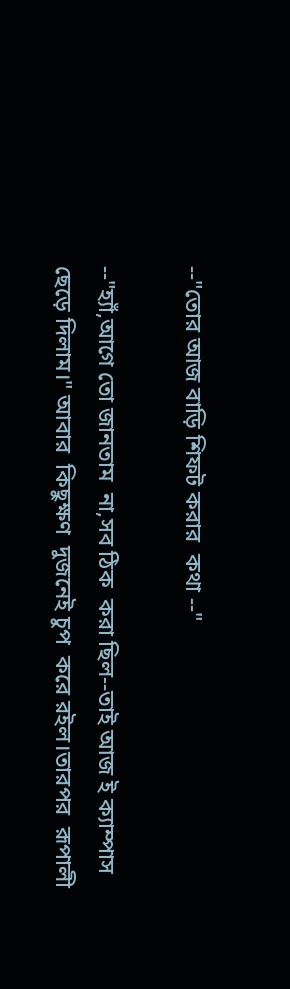--"তোর আজ বাড়ি শিফট করার  কথা --"

--"হ্যাঁ,আগে তো জানতাম  না,সব ঠিক  করা ছিল--তাই আজ ই ক্যাম্পাস ছেড়ে দিলাম।" আবার  কিছুক্ষণ  দুজনেই চুপ  করে রইল।তারপর  রূপালী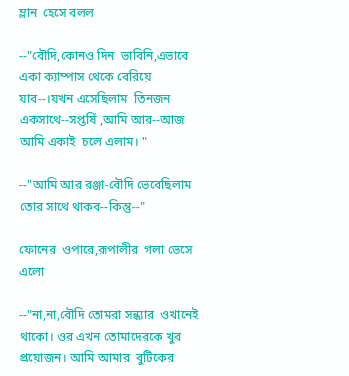ম্লান  হেসে বলল

--"বৌদি,কোনও দিন  ভাবিনি,এভাবে একা ক্যাম্পাস থেকে বেরিয়ে যাব--।যখন এসেছিলাম  তিনজন একসাথে--সপ্তর্ষি ,আমি আর--আজ আমি একাই  চলে এলাম। "

--"আমি আর রঞ্জা-বৌদি ভেবেছিলাম  তোর সাথে থাকব--কিন্তু--"

ফোনের  ওপারে,রূপালীর  গলা ভেসে এলো

--"না,না,বৌদি তোমরা সন্ধ্যার  ওখানেই  থাকো। ওর এখন তোমাদেরকে খুব প্রয়োজন। আমি আমার  বুটিকের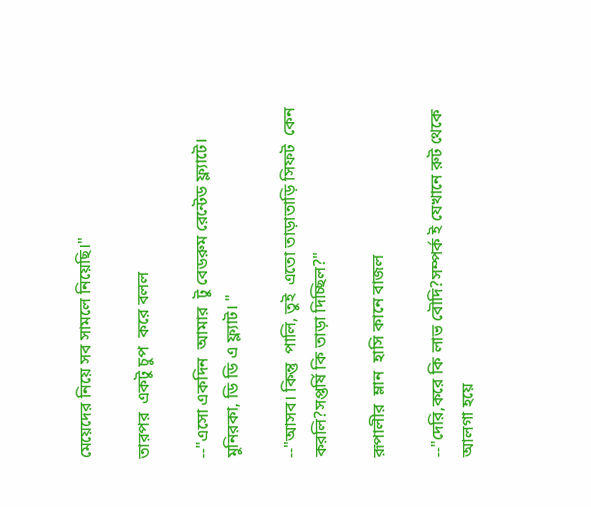মেয়েদের নিয়ে সব সামলে নিয়েছি।"

তারপর  একটু চুপ  করে বলল

--"এসো একদিন  আমার  টু বেডরুম রেন্টেড ফ্ল্যাটে। মুনিরকা, ডি ডি এ ফ্ল্যাট। "

--"আসব। কিন্তু  পালি, তুই  এতো তাড়াতাড়ি সিফট  কেন করলি?সপ্তর্ষি কি তাড়া দিচ্ছিল?"

রূপালীর  ম্লান  হাসি কানে বাজল

--"দেরি,করে কি লাভ বৌদি?সম্পর্ক ই যেখানে রুট থেকে আলগা হয়ে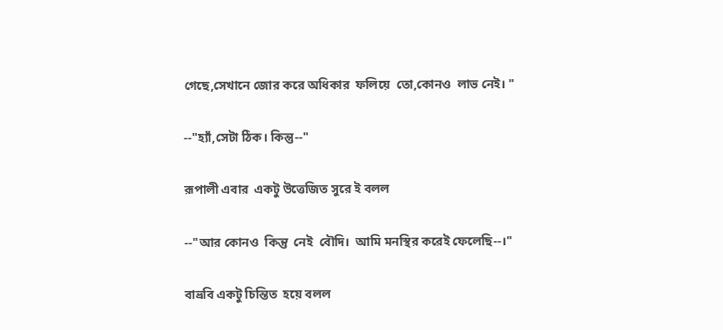গেছে,সেখানে জোর করে অধিকার  ফলিয়ে  তো,কোনও  লাভ নেই। "

--"হ্যাঁ,সেটা ঠিক। কিন্তু--"

রূপালী এবার  একটু উত্তেজিত সুরে ই বলল

--"আর কোনও  কিন্তু  নেই  বৌদি।  আমি মনস্থির করেই ফেলেছি--।"

বাভ্রবি একটু চিন্তিত  হয়ে বলল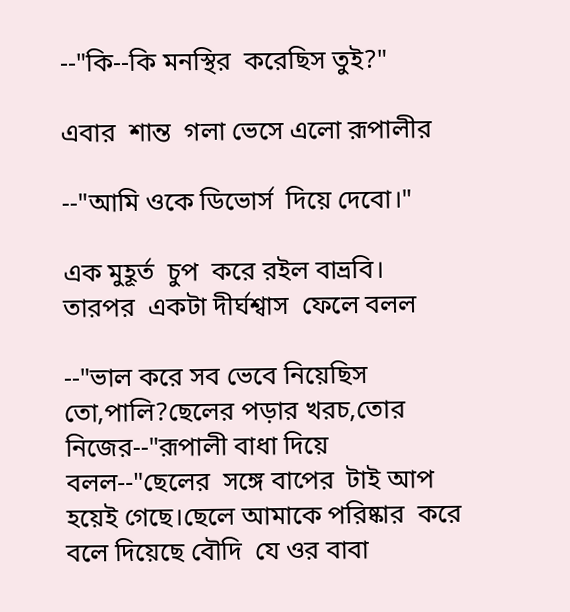--"কি--কি মনস্থির  করেছিস তুই?"

এবার  শান্ত  গলা ভেসে এলো রূপালীর

--"আমি ওকে ডিভোর্স  দিয়ে দেবো।"

এক মুহূর্ত  চুপ  করে রইল বাভ্রবি। তারপর  একটা দীর্ঘশ্বাস  ফেলে বলল

--"ভাল করে সব ভেবে নিয়েছিস তো,পালি?ছেলের পড়ার খরচ,তোর নিজের--"রূপালী বাধা দিয়ে বলল--"ছেলের  সঙ্গে বাপের  টাই আপ হয়েই গেছে।ছেলে আমাকে পরিষ্কার  করে বলে দিয়েছে বৌদি  যে ওর বাবা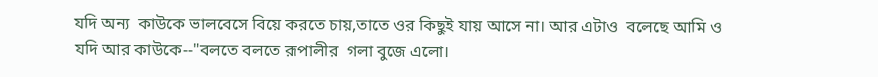যদি অন্য  কাউকে ভালবেসে বিয়ে করতে চায়,তাতে ওর কিছুই যায় আসে না। আর এটাও  বলেছে আমি ও যদি আর কাউকে--"বলতে বলতে রূপালীর  গলা বুজে এলো।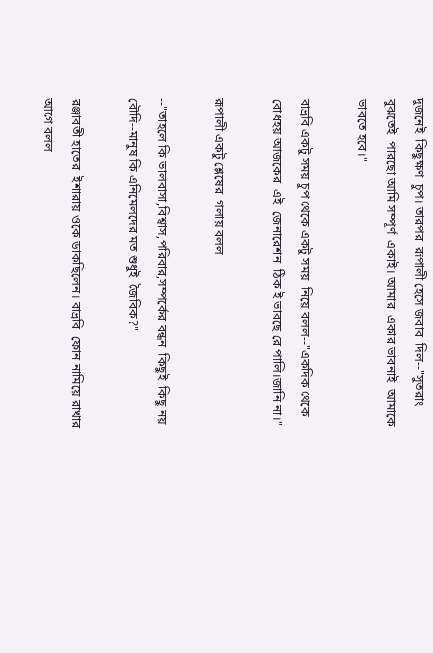দুজনেই  কিছুক্ষণ  চুপ। তারপর  রূপালী হেসে জবাব  দিল--"সুতরাং বুঝতেই  পারছো আমি সম্পূর্ণ  একাই। আমার  একার ভাবনাই  আমাকে ভাবতে হবে।"

বাভ্রবি একটু সময় চুপ থেকে একটু সময়  নিয়ে বলল--"একদিক থেকে বোধহয় আজকের  এই  জেনারেশন  ঠিক ই ভাবছে রে পালি।জানি না।"

রূপালী একটু শ্লেষের  গলায় বলল

--"তাহলে কি ভালবাসা,বিশ্বাস,পরিবার,সম্পর্কের বন্ধন  কিছুই  কিছু নয় বৌদি--মানুষ কি এনিমেলদের মত শুধুই  জৈবিক?"

রঞ্জাবতী হাতের  ইশারায় ওকে ডাকছিলেন। বাভ্রবি  ফোন নামিয়ে রাখার আগে বলল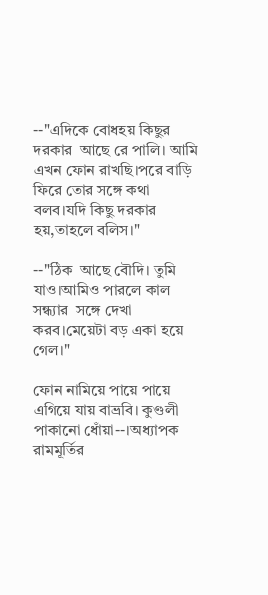--"এদিকে বোধহয় কিছুর দরকার  আছে রে পালি। আমি এখন ফোন রাখছি।পরে বাড়ি ফিরে তোর সঙ্গে কথা বলব।যদি কিছু দরকার  হয়,তাহলে বলিস।"

--"ঠিক  আছে বৌদি। তুমি যাও।আমিও পারলে কাল সন্ধ্যার  সঙ্গে দেখা করব।মেয়েটা বড় একা হয়ে গেল।"

ফোন নামিয়ে পায়ে পায়ে এগিয়ে যায় বাভ্রবি। কুণ্ডলী পাকানো ধোঁয়া--।অধ্যাপক  রামমূর্তির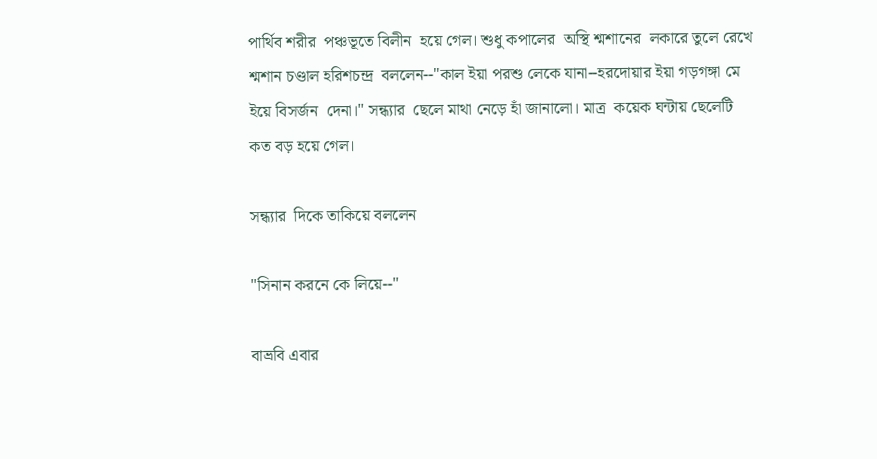পার্থিব শরীর  পঞ্চভূতে বিলীন  হয়ে গেল। শুধু কপালের  অস্থি শ্মশানের  লকারে তুলে রেখে শ্মশান চণ্ডাল হরিশচন্দ্র  বললেন--"কাল ইয়া পরশু লেকে যানা--হরদোয়ার ইয়া গড়গঙ্গা মে ইয়ে বিসর্জন  দেনা।" সন্ধ্যার  ছেলে মাথা নেড়ে হাঁ জানালো। মাত্র  কয়েক ঘন্টায় ছেলেটি কত বড় হয়ে গেল।

সন্ধ্যার  দিকে তাকিয়ে বললেন

"সিনান করনে কে লিয়ে--"

বাভ্রবি এবার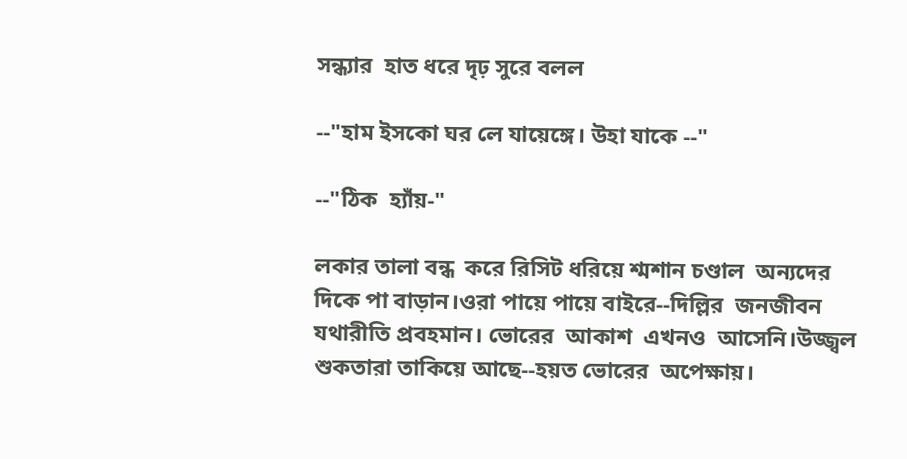সন্ধ্যার  হাত ধরে দৃঢ় সুরে বলল

--"হাম ইসকো ঘর লে যায়েঙ্গে। উহা যাকে --"

--"ঠিক  হ্যাঁয়-"

লকার তালা বন্ধ  করে রিসিট ধরিয়ে শ্মশান চণ্ডাল  অন্যদের দিকে পা বাড়ান।ওরা পায়ে পায়ে বাইরে--দিল্লির  জনজীবন  যথারীতি প্রবহমান। ভোরের  আকাশ  এখনও  আসেনি।উজ্জ্বল  শুকতারা তাকিয়ে আছে--হয়ত ভোরের  অপেক্ষায়।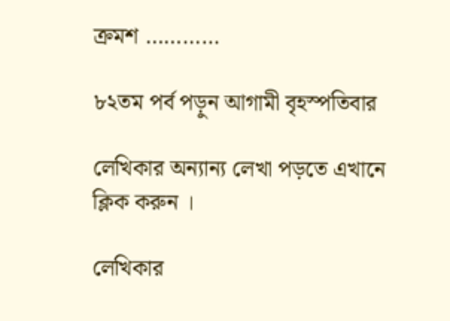ক্রমশ …………

৮২তম পর্ব পড়ুন আগামী বৃহস্পতিবার

লেখিকার অন্যান্য লেখা পড়তে এখানে ক্লিক করুন ।

লেখিকার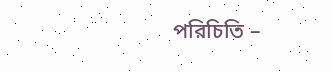পরিচিতি –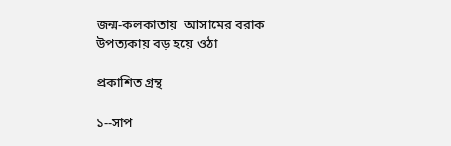জন্ম-কলকাতায়  আসামের বরাক উপত্যকায় বড় হয়ে ওঠা

প্রকাশিত গ্রন্থ

১--সাপ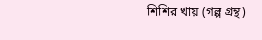শিশির খায় (গল্প গ্রন্থ)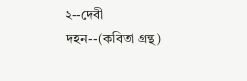২--দেবী দহন--(কবিতা গ্রন্থ)